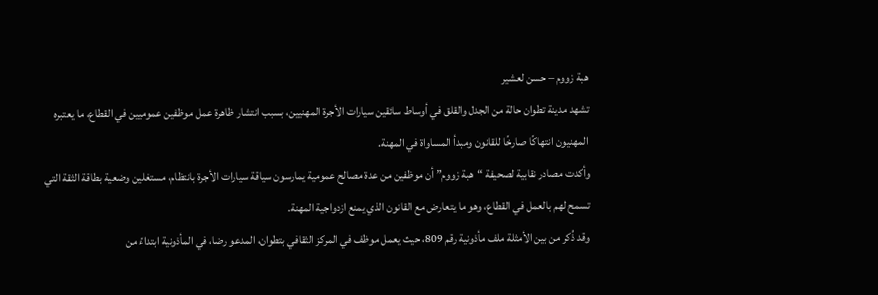هبة زووم – حسن لعشير
تشهد مدينة تطوان حالة من الجدل والقلق في أوساط سائقين سيارات الأجرة المهنيين، بسبب انتشار ظاهرة عمل موظفين عموميين في القطاع، ما يعتبره المهنيون انتهاكًا صارخًا للقانون ومبدأ المساواة في المهنة.
وأكدت مصادر نقابية لصحيفة “هبة زووم” أن موظفين من عدة مصالح عمومية يمارسون سياقة سيارات الأجرة بانتظام، مستغلين وضعية بطاقة الثقة التي تسمح لهم بالعمل في القطاع، وهو ما يتعارض مع القانون الذي يمنع ازدواجية المهنة.
وقد ذُكر من بين الأمثلة ملف مأذونية رقم 809، حيث يعمل موظف في المركز الثقافي بتطوان، المدعو رضا، في المأذونية ابتداءً من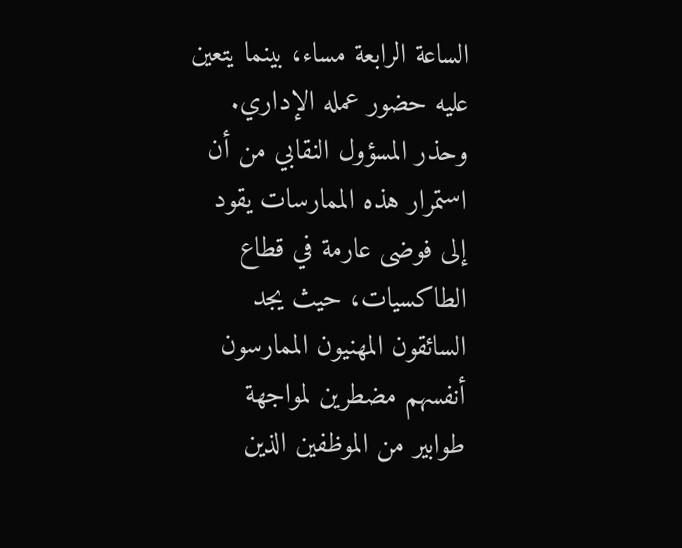الساعة الرابعة مساء، بينما يتعين عليه حضور عمله الإداري.
وحذر المسؤول النقابي من أن استمرار هذه الممارسات يقود إلى فوضى عارمة في قطاع الطاكسيات، حيث يجد السائقون المهنيون الممارسون أنفسهم مضطرين لمواجهة طوابير من الموظفين الذين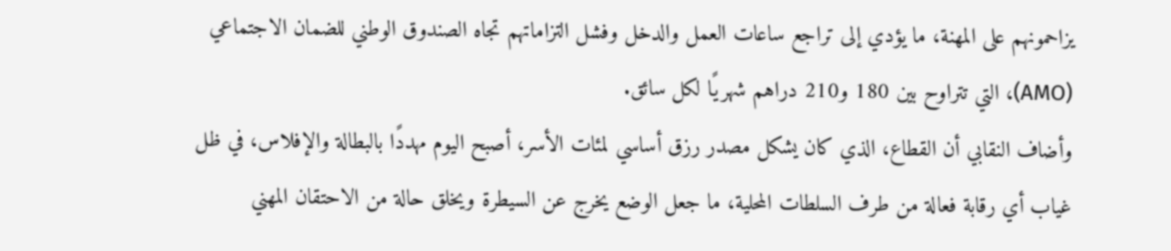يزاحمونهم على المهنة، ما يؤدي إلى تراجع ساعات العمل والدخل وفشل التزاماتهم تجاه الصندوق الوطني للضمان الاجتماعي (AMO)، التي تتراوح بين 180 و210 دراهم شهريًا لكل سائق.
وأضاف النقابي أن القطاع، الذي كان يشكل مصدر رزق أساسي لمئات الأسر، أصبح اليوم مهددًا بالبطالة والإفلاس، في ظل غياب أي رقابة فعالة من طرف السلطات المحلية، ما جعل الوضع يخرج عن السيطرة ويخلق حالة من الاحتقان المهني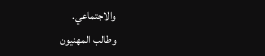والاجتماعي.
وطالب المهنيون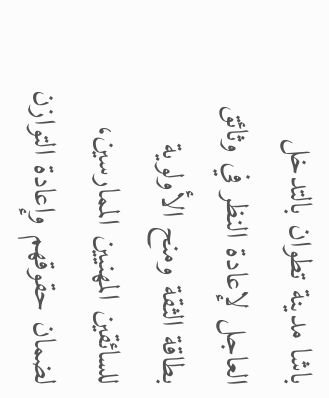باشا مدينة تطوان بالتدخل العاجل لإعادة النظر في وثائق بطاقة الثقة ومنح الأولوية للسائقين المهنيين الممارسين، لضمان حقوقهم وإعادة التوازن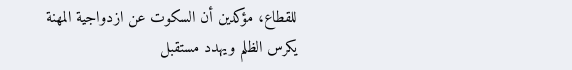للقطاع، مؤكدين أن السكوت عن ازدواجية المهنة يكرس الظلم ويهدد مستقبل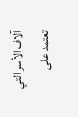آلاف الأسر التي تعتمد على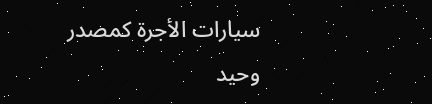سيارات الأجرة كمصدر وحيد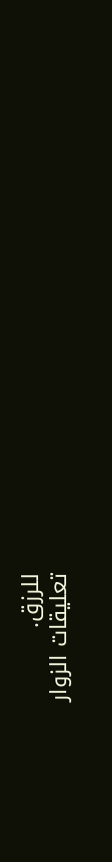للرزق.
تعليقات الزوار